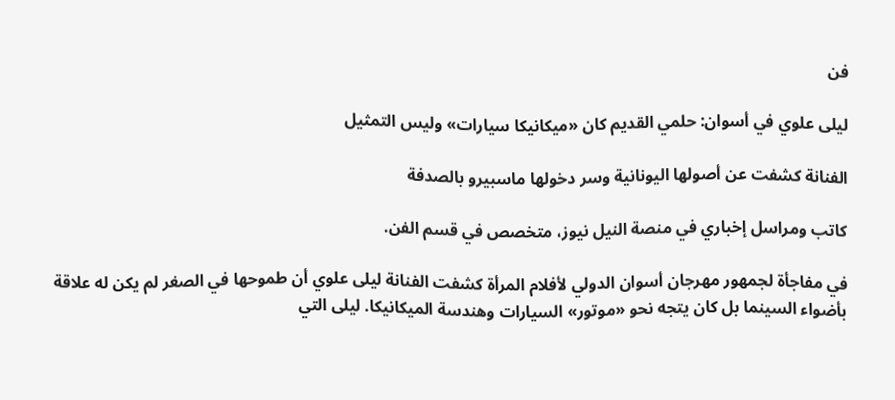فن

ليلى علوي في أسوان: حلمي القديم كان «ميكانيكا سيارات» وليس التمثيل

الفنانة كشفت عن أصولها اليونانية وسر دخولها ماسبيرو بالصدفة

كاتب ومراسل إخباري في منصة النيل نيوز، متخصص في قسم الفن.

في مفاجأة لجمهور مهرجان أسوان الدولي لأفلام المرأة كشفت الفنانة ليلى علوي أن طموحها في الصغر لم يكن له علاقة بأضواء السينما بل كان يتجه نحو «موتور» السيارات وهندسة الميكانيكا. ليلى التي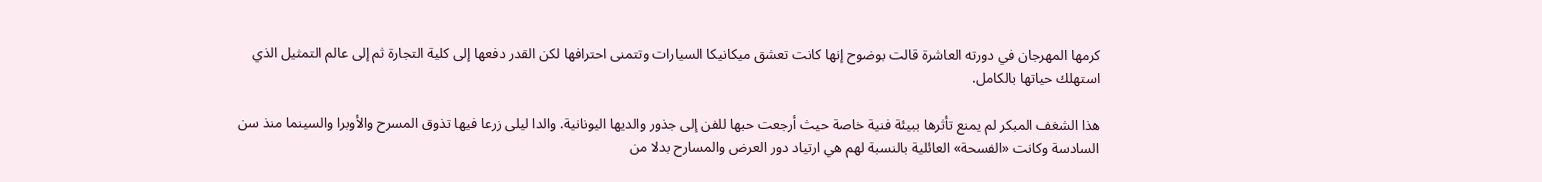كرمها المهرجان في دورته العاشرة قالت بوضوح إنها كانت تعشق ميكانيكا السيارات وتتمنى احترافها لكن القدر دفعها إلى كلية التجارة ثم إلى عالم التمثيل الذي استهلك حياتها بالكامل.

هذا الشغف المبكر لم يمنع تأثرها ببيئة فنية خاصة حيث أرجعت حبها للفن إلى جذور والديها اليونانية. والدا ليلى زرعا فيها تذوق المسرح والأوبرا والسينما منذ سن السادسة وكانت «الفسحة» العائلية بالنسبة لهم هي ارتياد دور العرض والمسارح بدلا من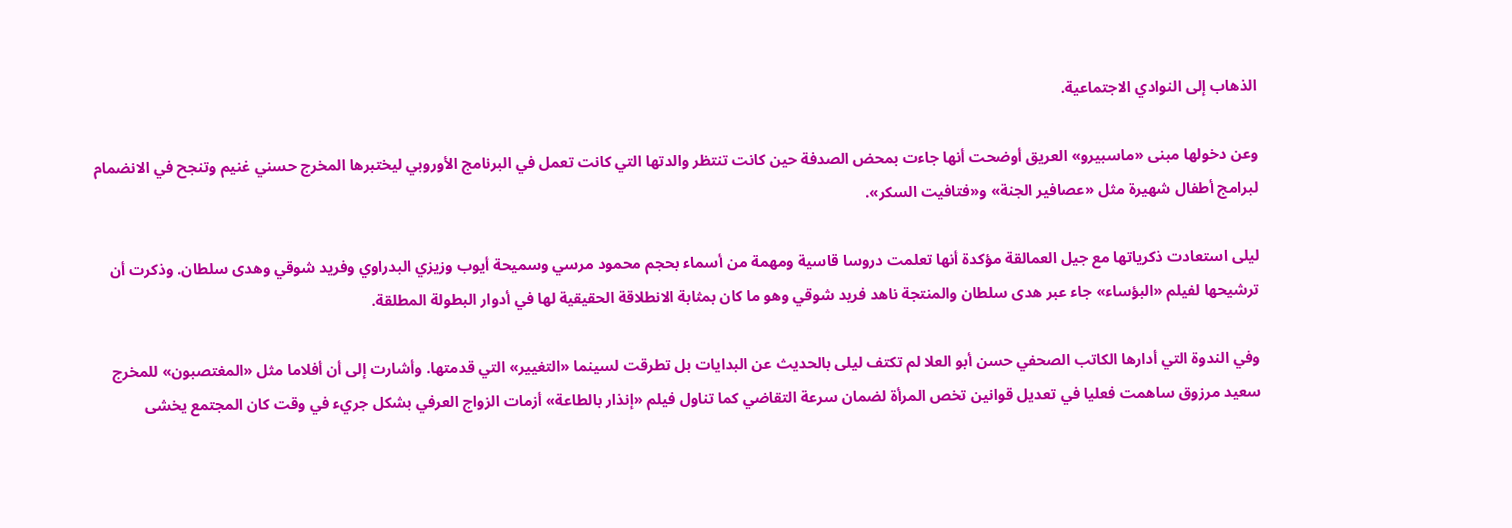الذهاب إلى النوادي الاجتماعية.

وعن دخولها مبنى «ماسبيرو» العريق أوضحت أنها جاءت بمحض الصدفة حين كانت تنتظر والدتها التي كانت تعمل في البرنامج الأوروبي ليختبرها المخرج حسني غنيم وتنجح في الانضمام لبرامج أطفال شهيرة مثل «عصافير الجنة» و«فتافيت السكر».

ليلى استعادت ذكرياتها مع جيل العمالقة مؤكدة أنها تعلمت دروسا قاسية ومهمة من أسماء بحجم محمود مرسي وسميحة أيوب وزيزي البدراوي وفريد شوقي وهدى سلطان. وذكرت أن ترشيحها لفيلم «البؤساء» جاء عبر هدى سلطان والمنتجة ناهد فريد شوقي وهو ما كان بمثابة الانطلاقة الحقيقية لها في أدوار البطولة المطلقة.

وفي الندوة التي أدارها الكاتب الصحفي حسن أبو العلا لم تكتف ليلى بالحديث عن البدايات بل تطرقت لسينما «التغيير» التي قدمتها. وأشارت إلى أن أفلاما مثل «المغتصبون» للمخرج سعيد مرزوق ساهمت فعليا في تعديل قوانين تخص المرأة لضمان سرعة التقاضي كما تناول فيلم «إنذار بالطاعة» أزمات الزواج العرفي بشكل جريء في وقت كان المجتمع يخشى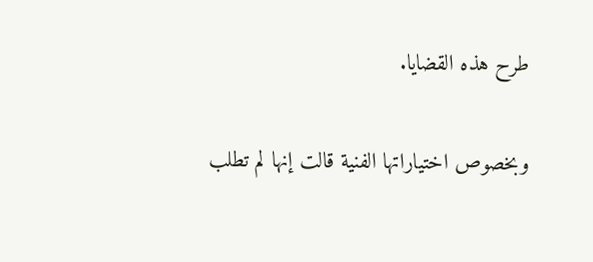طرح هذه القضايا.

وبخصوص اختياراتها الفنية قالت إنها لم تطلب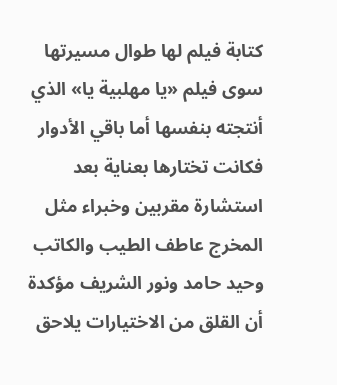كتابة فيلم لها طوال مسيرتها سوى فيلم «يا مهلبية يا» الذي أنتجته بنفسها أما باقي الأدوار فكانت تختارها بعناية بعد استشارة مقربين وخبراء مثل المخرج عاطف الطيب والكاتب وحيد حامد ونور الشريف مؤكدة أن القلق من الاختيارات يلاحق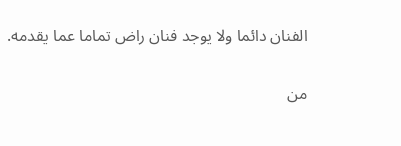الفنان دائما ولا يوجد فنان راض تماما عما يقدمه.

من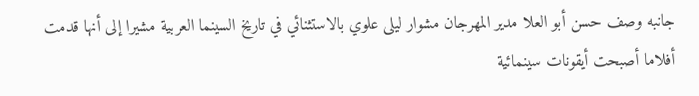جانبه وصف حسن أبو العلا مدير المهرجان مشوار ليلى علوي بالاستثنائي في تاريخ السينما العربية مشيرا إلى أنها قدمت أفلاما أصبحت أيقونات سينمائية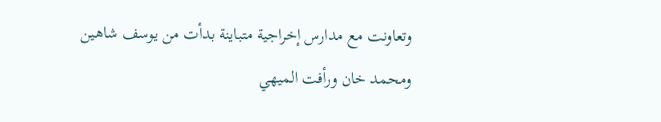وتعاونت مع مدارس إخراجية متباينة بدأت من يوسف شاهين ومحمد خان ورأفت الميهي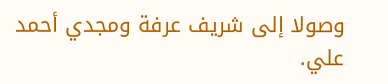وصولا إلى شريف عرفة ومجدي أحمد علي.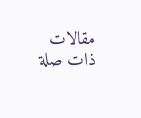مقالات ذات صلة